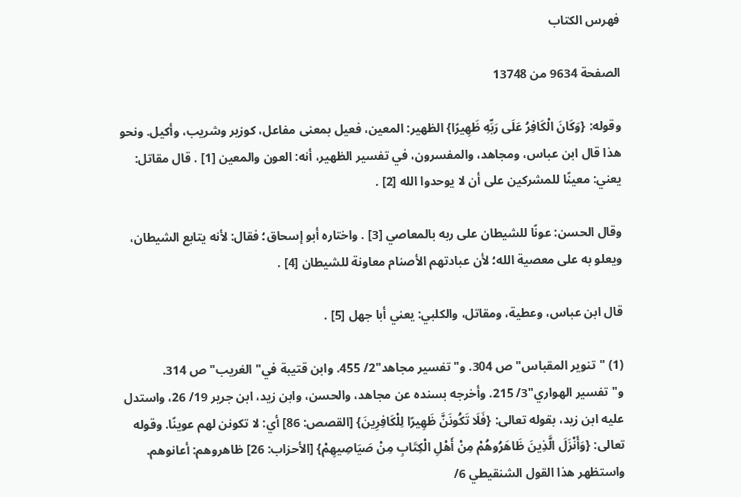فهرس الكتاب

الصفحة 9634 من 13748

وقوله: {وَكَانَ الْكَافِرُ عَلَى رَبِّهِ ظَهِيرًا} الظهير: المعين، فعيل بمعنى مفاعل، كوزير وشريب، وأكيل. ونحو هذا قال ابن عباس، ومجاهد، والمفسرون، في تفسير الظهير، أنه: العون والمعين [1] . قال مقاتل: يعني: معينًا للمشركين على أن لا يوحدوا الله [2] .

وقال الحسن: عونًا للشيطان على ربه بالمعاصي [3] . واختاره أبو إسحاق؛ فقال: لأنه يتابع الشيطان، ويعلو به على معصية الله؛ لأن عبادتهم الأصنام معاونة للشيطان [4] .

قال ابن عباس، وعطية، ومقاتل، والكلبي: يعني أبا جهل [5] .

(1) "تنوير المقباس"ص 304. و"تفسير مجاهد"2/ 455. وابن قتيبة في"الغريب"ص 314. و"تفسير الهواري"3/ 215. وأخرجه بسنده عن مجاهد، والحسن، وابن زيد، ابن جرير 19/ 26، واستدل عليه ابن زيد، بقوله تعالى: {فَلَا تَكُونَنَّ ظَهِيرًا لِلْكَافِرِينَ} [القصص: 86] أي: لا تكونن لهم عوينًا. وقوله تعالى: {وَأَنْزَلَ الَّذِينَ ظَاهَرُوهُمْ مِنْ أَهْلِ الْكِتَابِ مِنْ صَيَاصِيهِمْ} [الأحزاب: 26] ظاهروهم: أعانوهم. واستظهر هذا القول الشنقيطي 6/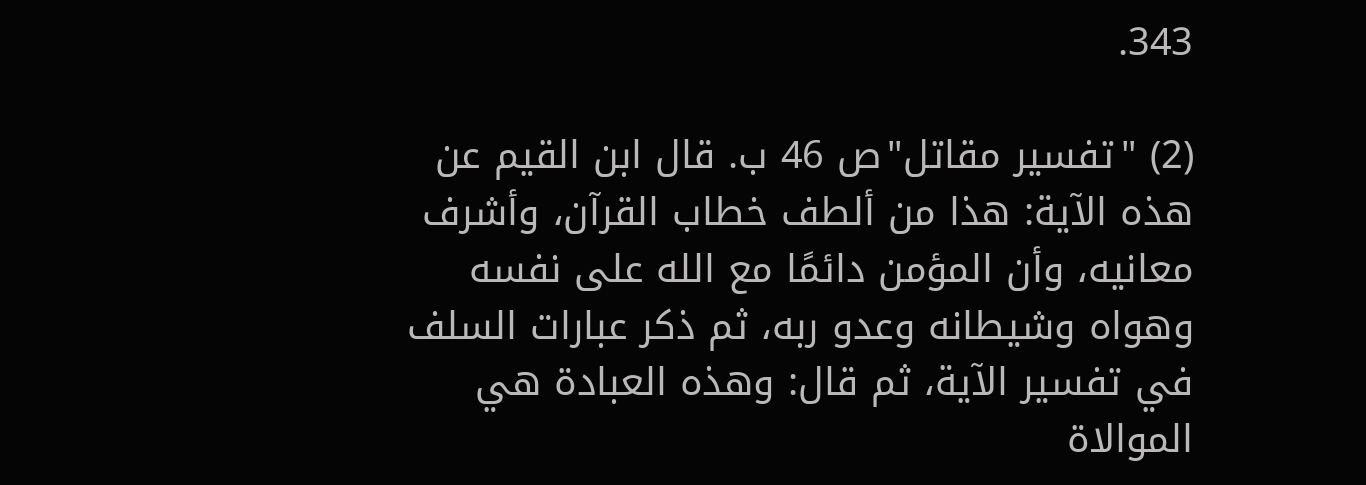343.

(2) "تفسير مقاتل"ص 46 ب. قال ابن القيم عن هذه الآية: هذا من ألطف خطاب القرآن، وأشرف معانيه، وأن المؤمن دائمًا مع الله على نفسه وهواه وشيطانه وعدو ربه، ثم ذكر عبارات السلف في تفسير الآية، ثم قال: وهذه العبادة هي الموالاة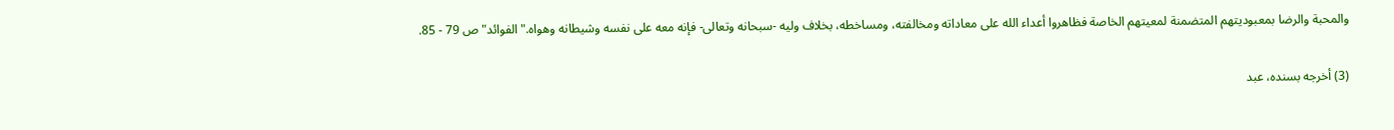والمحبة والرضا بمعبوديتهم المتضمنة لمعيتهم الخاصة فظاهروا أعداء الله على معاداته ومخالفته، ومساخطه، بخلاف وليه -سبحانه وتعالى- فإنه معه على نفسه وشيطانه وهواه."الفوائد"ص 79 - 85.

(3) أخرجه بسنده، عبد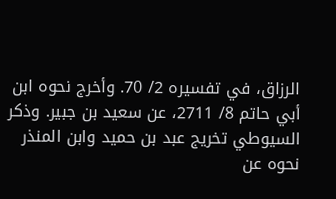الرزاق، في تفسيره 2/ 70. وأخرج نحوه ابن أبي حاتم 8/ 2711، عن سعيد بن جبير. وذكر السيوطي تخريج عبد بن حميد وابن المنذر نحوه عن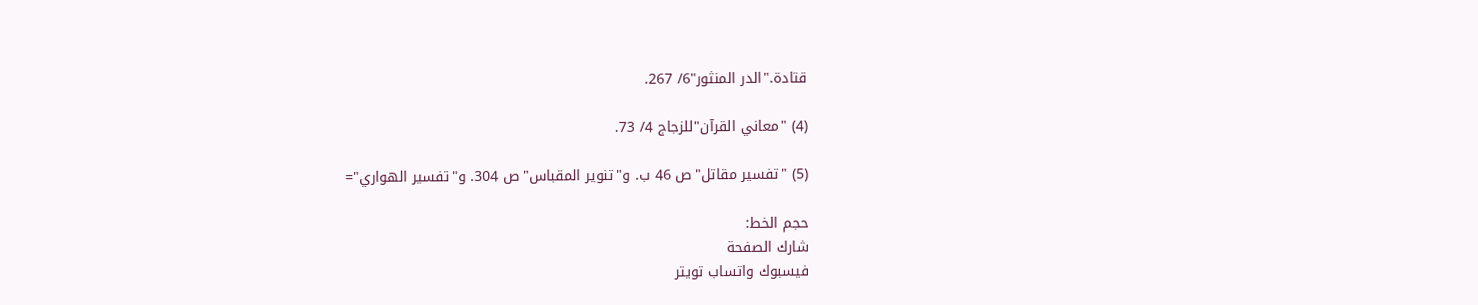قتادة."الدر المنثور"6/ 267.

(4) "معاني القرآن"للزجاج 4/ 73.

(5) "تفسير مقاتل"ص 46 ب. و"تنوير المقباس"ص 304. و"تفسير الهواري"=

حجم الخط:
شارك الصفحة
فيسبوك واتساب تويتر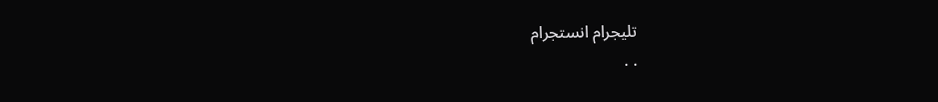تليجرام انستجرام
. .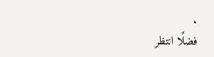.
فضلًا انتظر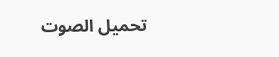تحميل الصوت